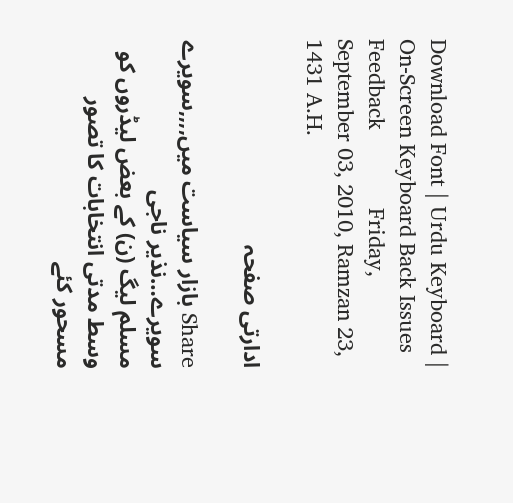Download Font | Urdu Keyboard | On-Screen Keyboard Back Issues Feedback             Friday, September 03, 2010, Ramzan 23, 1431 A.H.

ادارتی صفحہ

Share بازار سیاست میں,,,,سویرے سویرے…نذیر ناجی
مسلم لیگ (ن) کے بعض لیڈروں کو وسط مدتی انتخابات کا تصور مسحور کئے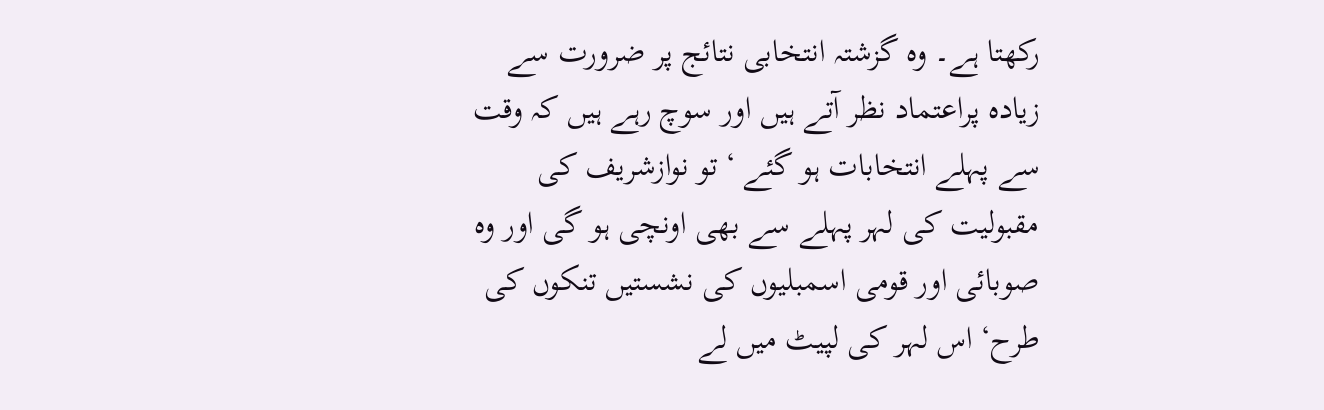رکھتا ہے۔ وہ گزشتہ انتخابی نتائج پر ضرورت سے زیادہ پراعتماد نظر آتے ہیں اور سوچ رہے ہیں کہ وقت سے پہلے انتخابات ہو گئے ‘ تو نوازشریف کی مقبولیت کی لہر پہلے سے بھی اونچی ہو گی اور وہ صوبائی اور قومی اسمبلیوں کی نشستیں تنکوں کی طرح‘ اس لہر کی لپیٹ میں لے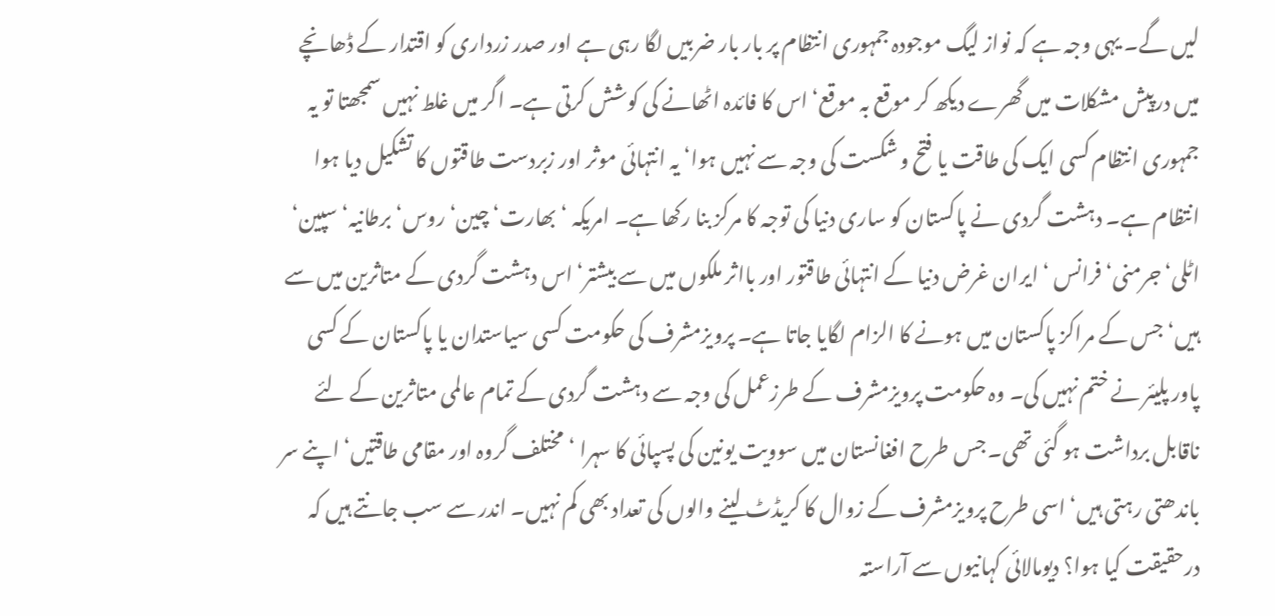لیں گے۔ یہی وجہ ہے کہ نواز لیگ موجودہ جمہوری انتظام پر بار بار ضربیں لگا رہی ہے اور صدر زرداری کو اقتدار کے ڈھانچے میں درپیش مشکلات میں گھرے دیکھ کر موقع بہ موقع‘ اس کا فائدہ اٹھانے کی کوشش کرتی ہے۔ اگر میں غلط نہیں سمجھتا تو یہ جمہوری انتظام کسی ایک کی طاقت یا فتح و شکست کی وجہ سے نہیں ہوا‘ یہ انتہائی موثر اور زبردست طاقتوں کا تشکیل دیا ہوا انتظام ہے۔ دہشت گردی نے پاکستان کو ساری دنیا کی توجہ کا مرکز بنا رکھا ہے۔ امریکہ ‘ بھارت‘ چین‘ روس‘ برطانیہ‘ سپین‘ اٹلی‘ جرمنی‘ فرانس ‘ ایران غرض دنیا کے انتہائی طاقتور اور بااثر ملکوں میں سے بیشتر‘ اس دہشت گردی کے متاثرین میں سے ہیں‘ جس کے مراکز پاکستان میں ہونے کا الزام لگایا جاتا ہے۔ پرویزمشرف کی حکومت کسی سیاستدان یا پاکستان کے کسی پاور پلیئر نے ختم نہیں کی۔ وہ حکومت پرویزمشرف کے طرزعمل کی وجہ سے دہشت گردی کے تمام عالمی متاثرین کے لئے ناقابل برداشت ہو گئی تھی۔ جس طرح افغانستان میں سوویت یونین کی پسپائی کا سہرا ‘مختلف گروہ اور مقامی طاقتیں‘ اپنے سر باندھتی رہتی ہیں‘ اسی طرح پرویزمشرف کے زوال کا کریڈٹ لینے والوں کی تعداد بھی کم نہیں۔ اندر سے سب جانتے ہیں کہ درحقیقت کیا ہوا؟ دیومالائی کہانیوں سے آراستہ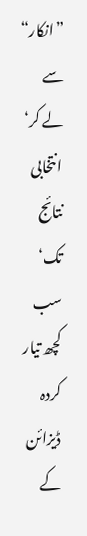”انکار“ سے لے کر‘ انتخابی نتائج تک‘ سب کچھ تیار کردہ ڈیزائن کے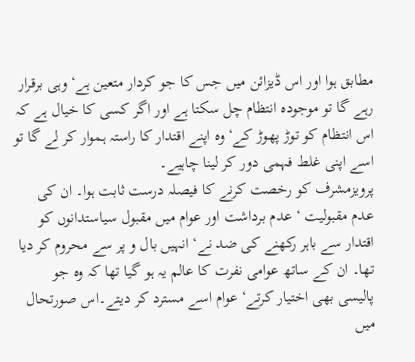مطابق ہوا اور اس ڈیزائن میں جس کا جو کردار متعین ہے‘ وہی برقرار رہے گا تو موجودہ انتظام چل سکتا ہے اور اگر کسی کا خیال ہے کہ اس انتظام کو توڑ پھوڑ کے‘ وہ اپنے اقتدار کا راستہ ہموار کر لے گا تو اسے اپنی غلط فہمی دور کر لینا چاہیے۔
پرویزمشرف کو رخصت کرنے کا فیصلہ درست ثابت ہوا۔ ان کی عدم مقبولیت ‘ عدم برداشت اور عوام میں مقبول سیاستدانوں کو اقتدار سے باہر رکھنے کی ضد نے‘ انہیں بال و پر سے محروم کر دیا تھا۔ ان کے ساتھ عوامی نفرت کا عالم یہ ہو گیا تھا کہ وہ جو پالیسی بھی اختیار کرتے‘ عوام اسے مسترد کر دیتے۔اس صورتحال میں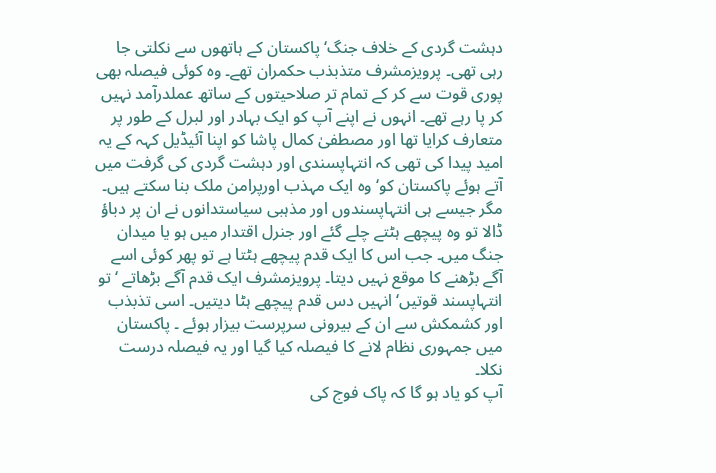دہشت گردی کے خلاف جنگ‘ پاکستان کے ہاتھوں سے نکلتی جا رہی تھی۔ پرویزمشرف متذبذب حکمران تھے۔ وہ کوئی فیصلہ بھی پوری قوت سے کر کے تمام تر صلاحیتوں کے ساتھ عملدرآمد نہیں کر پا رہے تھے۔ انہوں نے اپنے آپ کو ایک بہادر اور لبرل کے طور پر متعارف کرایا تھا اور مصطفیٰ کمال پاشا کو اپنا آئیڈیل کہہ کے یہ امید پیدا کی تھی کہ انتہاپسندی اور دہشت گردی کی گرفت میں آتے ہوئے پاکستان کو‘ وہ ایک مہذب اورپرامن ملک بنا سکتے ہیں۔ مگر جیسے ہی انتہاپسندوں اور مذہبی سیاستدانوں نے ان پر دباؤ ڈالا تو وہ پیچھے ہٹتے چلے گئے اور جنرل اقتدار میں ہو یا میدان جنگ میں۔ جب اس کا ایک قدم پیچھے ہٹتا ہے تو پھر کوئی اسے آگے بڑھنے کا موقع نہیں دیتا۔ پرویزمشرف ایک قدم آگے بڑھاتے ‘ تو انتہاپسند قوتیں‘ انہیں دس قدم پیچھے ہٹا دیتیں۔ اسی تذبذب اور کشمکش سے ان کے بیرونی سرپرست بیزار ہوئے ۔ پاکستان میں جمہوری نظام لانے کا فیصلہ کیا گیا اور یہ فیصلہ درست نکلا۔
آپ کو یاد ہو گا کہ پاک فوج کی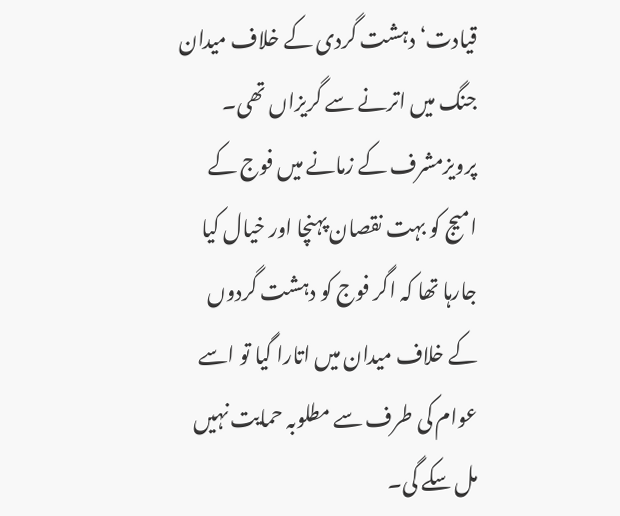قیادت‘ دہشت گردی کے خلاف میدان جنگ میں اترنے سے گریزاں تھی۔ پرویزمشرف کے زمانے میں فوج کے امیج کو بہت نقصان پہنچا اور خیال کیا جارہا تھا کہ اگر فوج کو دہشت گردوں کے خلاف میدان میں اتارا گیا تو اسے عوام کی طرف سے مطلوبہ حمایت نہیں مل سکے گی۔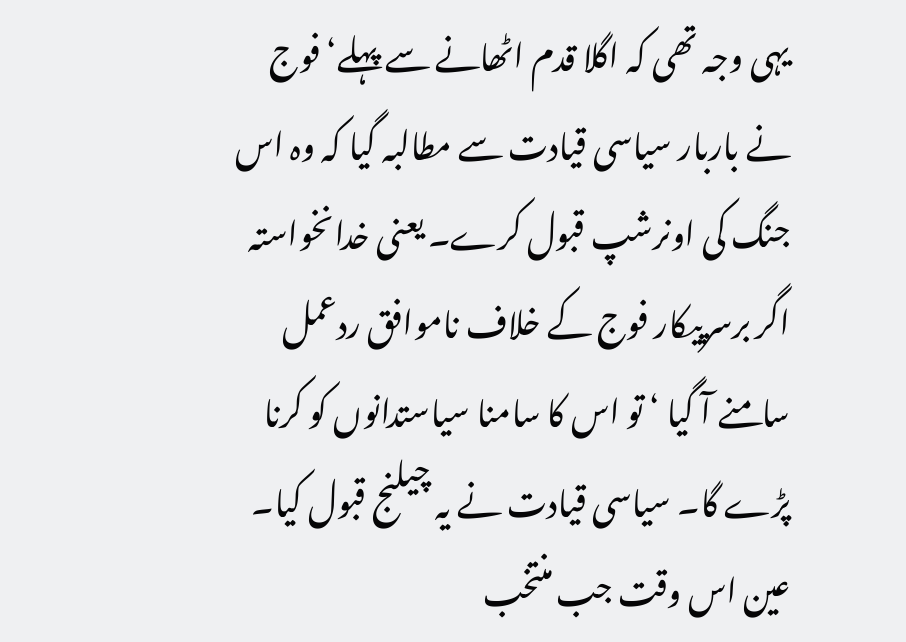یہی وجہ تھی کہ اگلا قدم اٹھانے سے پہلے‘ فوج نے باربار سیاسی قیادت سے مطالبہ گیا کہ وہ اس جنگ کی اونرشپ قبول کرے۔ یعنی خدانخواستہ اگر برسرپیکار فوج کے خلاف ناموافق ردعمل سامنے آ گیا ‘ تو اس کا سامنا سیاستدانوں کو کرنا پڑے گا۔ سیاسی قیادت نے یہ چیلنج قبول کیا۔ عین اس وقت جب منتخب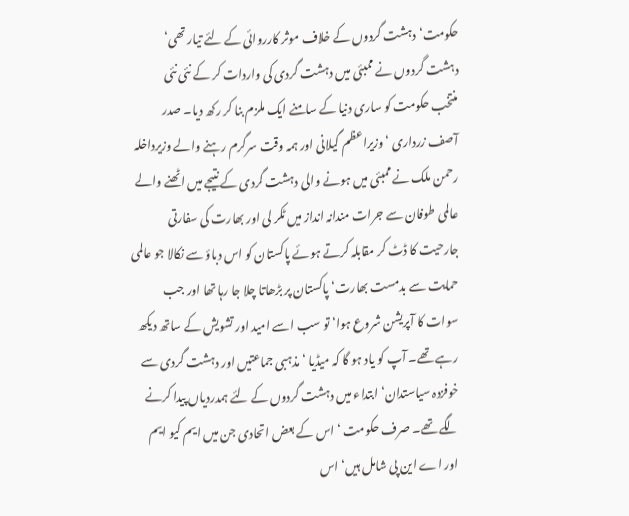حکومت‘ دہشت گردوں کے خلاف موثر کارروائی کے لئے تیار تھی‘ دہشت گردوں نے ممبئی میں دہشت گردی کی واردات کر کے نئی نئی منتخب حکومت کو ساری دنیا کے سامنے ایک ملزم بنا کر رکھ دیا۔ صدر آصف زرداری ‘ وزیراعظم گیلانی اور ہمہ وقت سرگرم رہنے والے وزیرداخلہ رحمن ملک نے ممبئی میں ہونے والی دہشت گردی کے نتیجے میں اٹھنے والے عالمی طوفان سے جرات مندانہ انداز میں ٹکر لی اور بھارت کی سفارتی جارحیت کا ڈٹ کر مقابلہ کرتے ہوئے پاکستان کو اس دباؤ سے نکالا جو عالمی حمایت سے بدمست بھارت‘ پاکستان پر بڑھاتا چلا جا رہا تھا اور جب سوات کا آپریشن شروع ہوا‘ تو سب اسے امید اور تشویش کے ساتھ دیکھ رہے تھے۔ آپ کو یاد ہو گا کہ میڈیا ‘ مذہبی جماعتیں اور دہشت گردی سے خوفزدہ سیاستدان‘ ابتداء میں دہشت گردوں کے لئے ہمدردیاں پیدا کرنے لگے تھے۔ صرف حکومت ‘ اس کے بعض اتحادی جن میں ایم کیو ایم اور اے این پی شامل ہیں‘ اس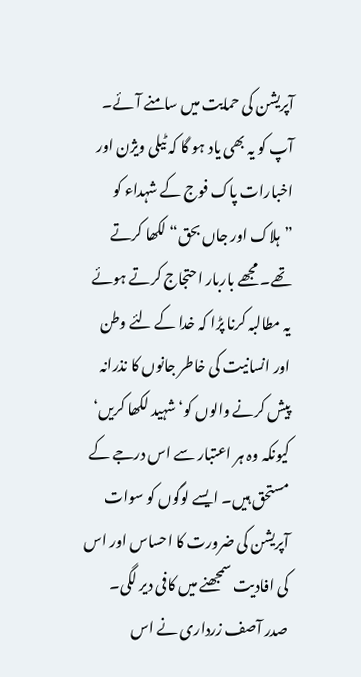آپریشن کی حمایت میں سامنے آئے۔ آپ کو یہ بھی یاد ہو گا کہ ٹیلی ویژن اور اخبارات پاک فوج کے شہداء کو ”ہلاک اور جاں بحق“ لکھا کرتے تھے۔ مجھے باربار احتجاج کرتے ہوئے یہ مطالبہ کرنا پڑا کہ خدا کے لئے وطن اور انسانیت کی خاطر جانوں کا نذرانہ پیش کرنے والوں کو‘ شہید لکھا کریں‘ کیونکہ وہ ہر اعتبار سے اس درجے کے مستحق ہیں۔ ایسے لوگوں کو سوات آپریشن کی ضرورت کا احساس اور اس کی افادیت سمجھنے میں کافی دیر لگی۔ صدر آصف زرداری نے اس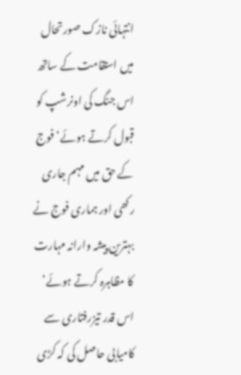انتہائی نازک صورتحال میں استقامت کے ساتھ اس جنگ کی اونرشپ کو قبول کرتے ہوئے‘ فوج کے حق میں مہم جاری رکھی اور ہماری فوج نے بہترین پیشہ وارانہ مہارت کا مظاہرہ کرتے ہوئے‘ اس قدر تیزرفتاری سے کامیابی حاصل کی کہ کڑی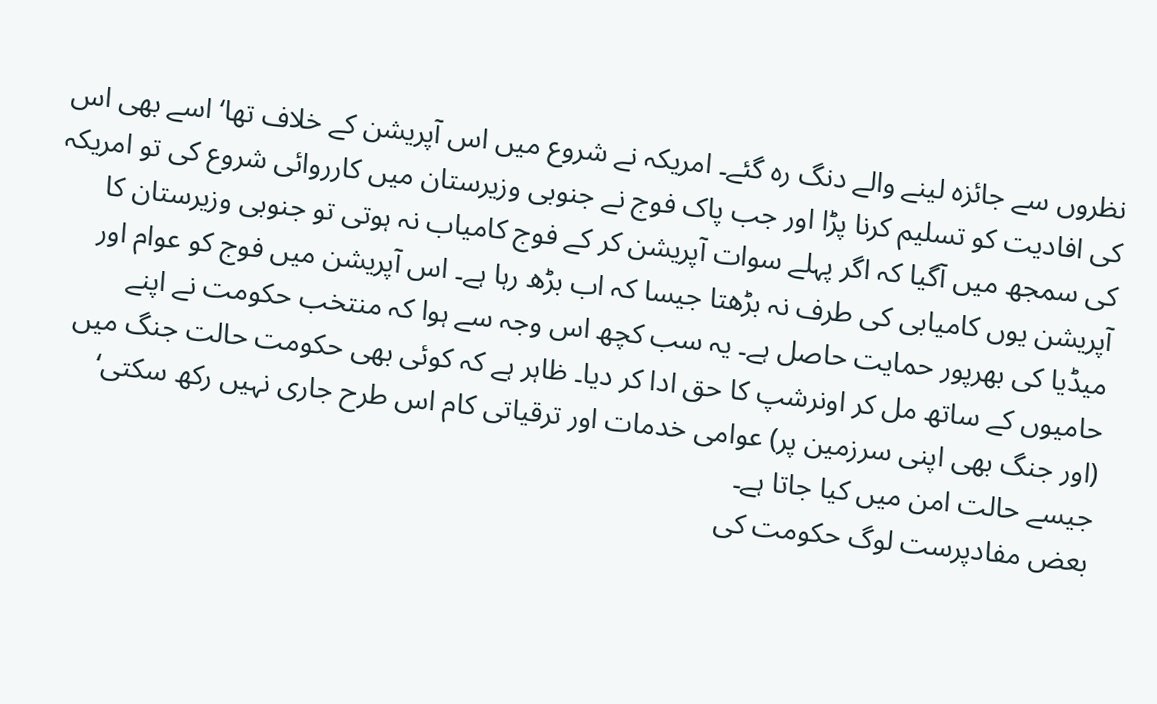نظروں سے جائزہ لینے والے دنگ رہ گئے۔ امریکہ نے شروع میں اس آپریشن کے خلاف تھا‘ اسے بھی اس کی افادیت کو تسلیم کرنا پڑا اور جب پاک فوج نے جنوبی وزیرستان میں کارروائی شروع کی تو امریکہ کی سمجھ میں آگیا کہ اگر پہلے سوات آپریشن کر کے فوج کامیاب نہ ہوتی تو جنوبی وزیرستان کا آپریشن یوں کامیابی کی طرف نہ بڑھتا جیسا کہ اب بڑھ رہا ہے۔ اس آپریشن میں فوج کو عوام اور میڈیا کی بھرپور حمایت حاصل ہے۔ یہ سب کچھ اس وجہ سے ہوا کہ منتخب حکومت نے اپنے حامیوں کے ساتھ مل کر اونرشپ کا حق ادا کر دیا۔ ظاہر ہے کہ کوئی بھی حکومت حالت جنگ میں (اور جنگ بھی اپنی سرزمین پر) عوامی خدمات اور ترقیاتی کام اس طرح جاری نہیں رکھ سکتی‘ جیسے حالت امن میں کیا جاتا ہے۔
بعض مفادپرست لوگ حکومت کی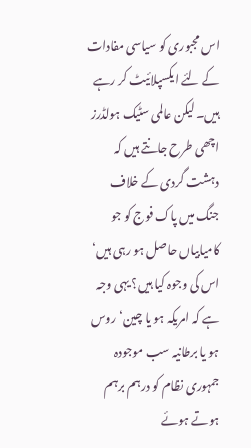اس مجبوری کو سیاسی مفادات کے لئے ایکسپلائیٹ کر رہے ہیں۔ لیکن عالمی سٹیک ہولڈرز اچھی طرح جانتے ہیں کہ دہشت گردی کے خلاف جنگ میں پاک فوج کو جو کامیابیاں حاصل ہو رہی ہیں‘ اس کی وجوہ کیا ہیں؟ یہی وجہ ہے کہ امریکہ ہو یا چین‘ روس ہو یا برطانیہ سب موجودہ جمہوری نظام کو درہم برہم ہوتے ہوئے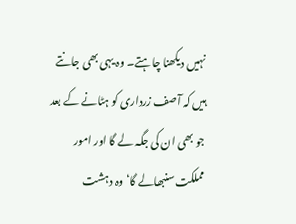نہیں دیکھنا چاہتے۔ وہ یہی بھی جانتے ہیں کہ آصف زرداری کو ہٹانے کے بعد جو بھی ان کی جگہ لے گا اور امور مملکت سنبھالے گا‘ وہ دہشت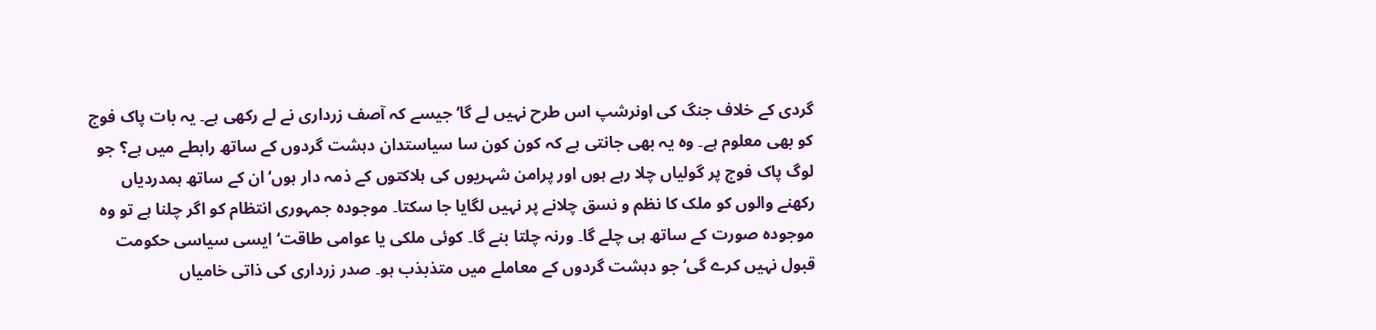گردی کے خلاف جنگ کی اونرشپ اس طرح نہیں لے گا‘ جیسے کہ آصف زرداری نے لے رکھی ہے۔ یہ بات پاک فوج کو بھی معلوم ہے۔ وہ یہ بھی جانتی ہے کہ کون کون سا سیاستدان دہشت گردوں کے ساتھ رابطے میں ہے؟ جو لوگ پاک فوج پر گولیاں چلا رہے ہوں اور پرامن شہریوں کی ہلاکتوں کے ذمہ دار ہوں‘ان کے ساتھ ہمدردیاں رکھنے والوں کو ملک کا نظم و نسق چلانے پر نہیں لگایا جا سکتا۔ موجودہ جمہوری انتظام کو اگر چلنا ہے تو وہ موجودہ صورت کے ساتھ ہی چلے گا۔ ورنہ چلتا بنے گا۔ کوئی ملکی یا عوامی طاقت‘ ایسی سیاسی حکومت قبول نہیں کرے گی‘ جو دہشت گردوں کے معاملے میں متذبذب ہو۔ صدر زرداری کی ذاتی خامیاں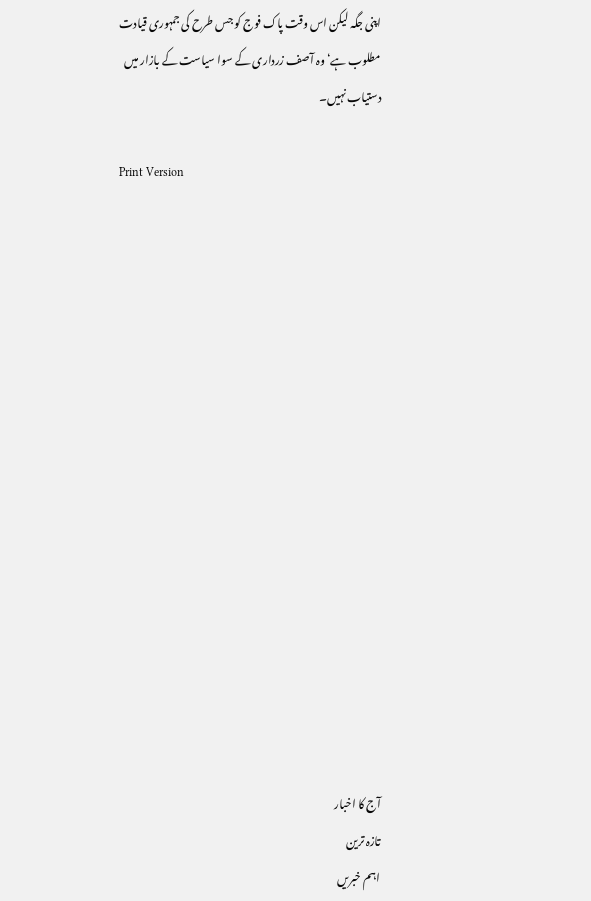اپنی جگہ لیکن اس وقت پاک فوج کو جس طرح کی جمہوری قیادت مطلوب ہے‘ وہ آصف زرداری کے سوا سیاست کے بازار میں دستیاب نہیں۔

Print Version
















آج کا اخبار
تازہ ترین
اہم خبریں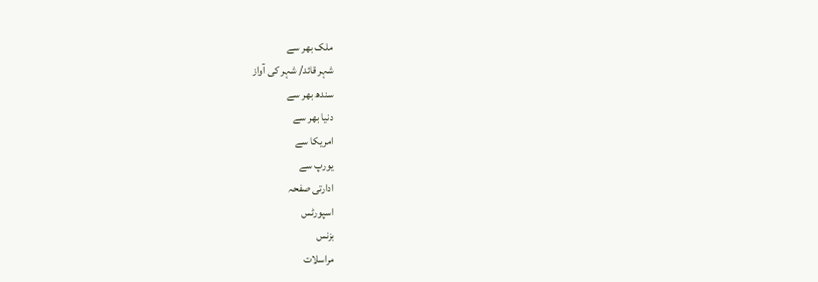ملک بھر سے
شہر قائد/ شہر کی آواز
سندھ بھر سے
دنیا بھر سے
امریکا سے
یورپ سے
ادارتی صفحہ
اسپورٹس
بزنس
مراسلات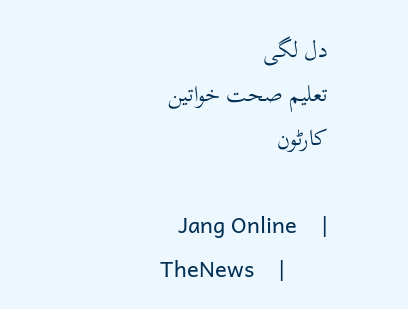دل لگی
تعلیم صحت خواتین
کارٹون

   Jang Online    |    TheNews    |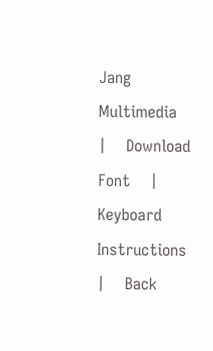Jang Multimedia   |    Download Font    |    Keyboard Instructions    |    Back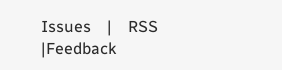Issues    |    RSS    |Feedback